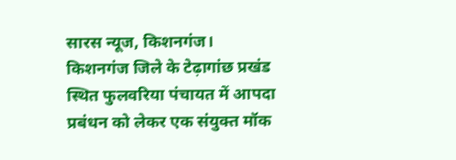सारस न्यूज, किशनगंज।
किशनगंज जिले के टेढ़ागांछ प्रखंड स्थित फुलवरिया पंचायत में आपदा प्रबंधन को लेकर एक संयुक्त मॉक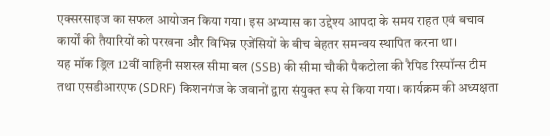एक्सरसाइज का सफल आयोजन किया गया। इस अभ्यास का उद्देश्य आपदा के समय राहत एवं बचाव कार्यों की तैयारियों को परखना और विभिन्न एजेंसियों के बीच बेहतर समन्वय स्थापित करना था।
यह मॉक ड्रिल 12वीं वाहिनी सशस्त्र सीमा बल (SSB) की सीमा चौकी पैकटोला की रैपिड रिस्पॉन्स टीम तथा एसडीआरएफ (SDRF) किशनगंज के जवानों द्वारा संयुक्त रूप से किया गया। कार्यक्रम की अध्यक्षता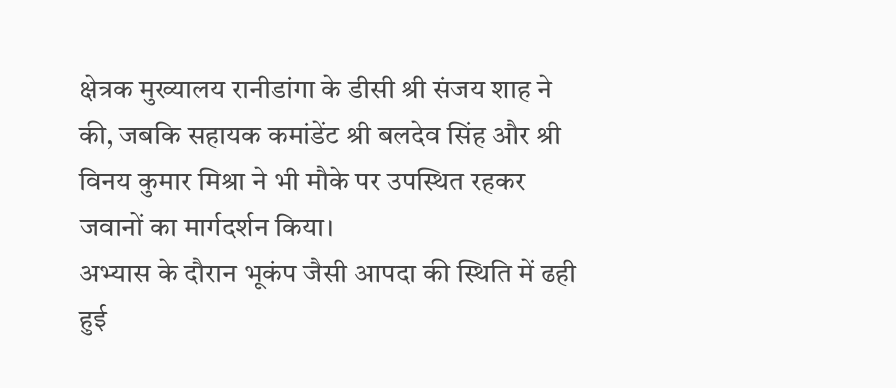क्षेत्रक मुख्यालय रानीडांगा के डीसी श्री संजय शाह ने की, जबकि सहायक कमांडेंट श्री बलदेव सिंह और श्री विनय कुमार मिश्रा ने भी मौके पर उपस्थित रहकर जवानों का मार्गदर्शन किया।
अभ्यास के दौरान भूकंप जैसी आपदा की स्थिति में ढही हुई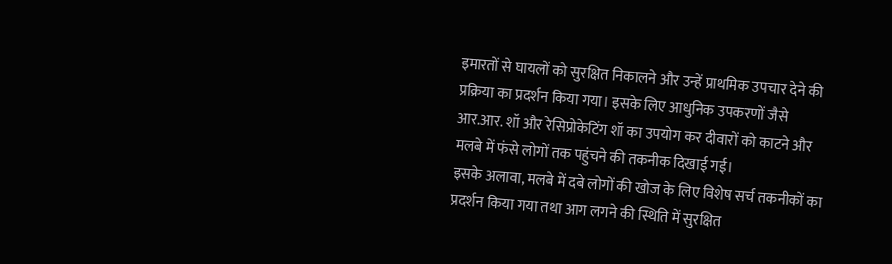इमारतों से घायलों को सुरक्षित निकालने और उन्हें प्राथमिक उपचार देने की प्रक्रिया का प्रदर्शन किया गया। इसके लिए आधुनिक उपकरणों जैसे आर.आर. शॉ और रेसिप्रोकेटिंग शॉ का उपयोग कर दीवारों को काटने और मलबे में फंसे लोगों तक पहुंचने की तकनीक दिखाई गई।
इसके अलावा, मलबे में दबे लोगों की खोज के लिए विशेष सर्च तकनीकों का प्रदर्शन किया गया तथा आग लगने की स्थिति में सुरक्षित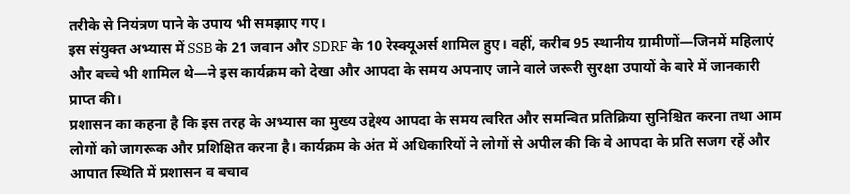तरीके से नियंत्रण पाने के उपाय भी समझाए गए।
इस संयुक्त अभ्यास में SSB के 21 जवान और SDRF के 10 रेस्क्यूअर्स शामिल हुए। वहीं, करीब 95 स्थानीय ग्रामीणों—जिनमें महिलाएं और बच्चे भी शामिल थे—ने इस कार्यक्रम को देखा और आपदा के समय अपनाए जाने वाले जरूरी सुरक्षा उपायों के बारे में जानकारी प्राप्त की।
प्रशासन का कहना है कि इस तरह के अभ्यास का मुख्य उद्देश्य आपदा के समय त्वरित और समन्वित प्रतिक्रिया सुनिश्चित करना तथा आम लोगों को जागरूक और प्रशिक्षित करना है। कार्यक्रम के अंत में अधिकारियों ने लोगों से अपील की कि वे आपदा के प्रति सजग रहें और आपात स्थिति में प्रशासन व बचाव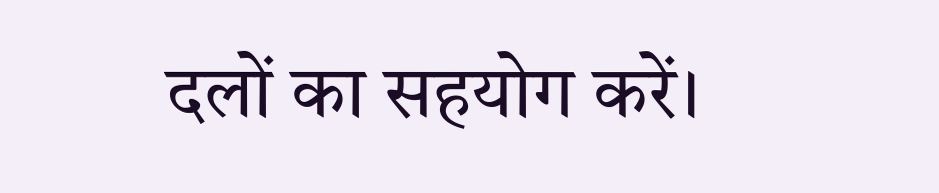दलों का सहयोग करें।